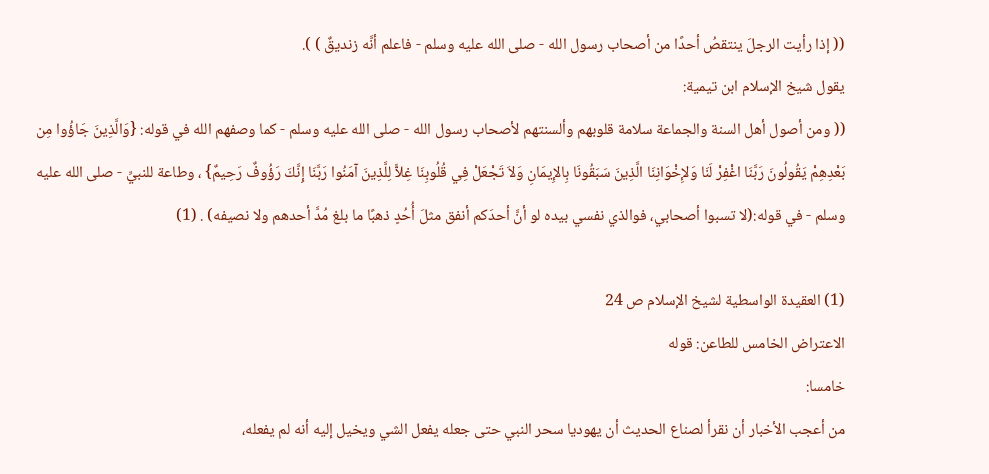(( إذا رأيت الرجلَ ينتقصُ أحدًا من أصحاب رسول الله - صلى الله عليه وسلم - فاعلم أنَّه زنديقٌ ) ).
يقول شيخ الإسلام ابن تيمية:
(( ومن أصول أهل السنة والجماعة سلامة قلوبهم وألسنتهم لأصحاب رسول الله - صلى الله عليه وسلم - كما وصفهم الله في قوله: {وَالَّذِينَ جَاؤُوا مِن بَعْدِهِمْ يَقُولُونَ رَبَّنَا اغْفِرْ لَنَا وَلإِخْوَانِنَا الَّذِينَ سَبَقُونَا بِالإِيمَانِ وَلاَ تَجْعَلْ فِي قُلُوبِنَا غِلاًّ لِلَّذِينَ آمَنُوا رَبَّنَا إِنَّكَ رَؤُوفٌ رَحِيمٌ} ، وطاعة للنبيِّ - صلى الله عليه وسلم - في قوله:(لا تسبوا أصحابي، فوالذي نفسي بيده لو أنَّ أحدَكم أنفق مثلَ أُحُدٍ ذهبًا ما بلغ مُدَّ أحدهم ولا نصيفه) . (1)

(1) العقيدة الواسطية لشيخ الإسلام ص 24
الاعتراض الخامس للطاعن: قوله
خامسا:
من أعجب الأخبار أن نقرأ لصناع الحديث أن يهوديا سحر النبي حتى جعله يفعل الشي ويخيل إليه أنه لم يفعله،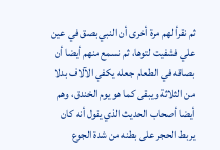ثم نقرأ لهم مرة أخرى أن النبي بصق في عين علي فشفيت لتوها، ثم نسمع منهم أيضا أن بصاقه في الطعام جعله يكفي الآلاف بدلا من الثلاثة ويبقى كما هو يوم الخندق، وهم أيضا أصحاب الحديث الذي يقول أنه كان يربط الحجر على بطنه من شدة الجوع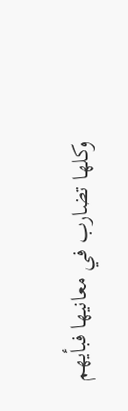وكلها تضارب في معانيها فبأيهم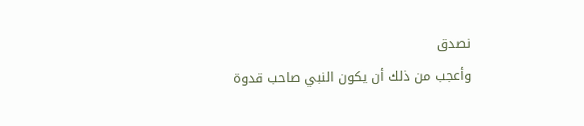نصدق
وأعجب من ذلك أن يكون النبي صاحب قدوة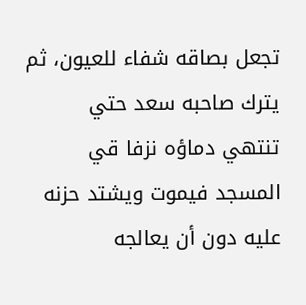تجعل بصاقه شفاء للعيون، ثم يترك صاحبه سعد حتي تنتهي دماؤه نزفا قي المسجد فيموت ويشتد حزنه عليه دون أن يعالجه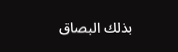بذلك البصاق